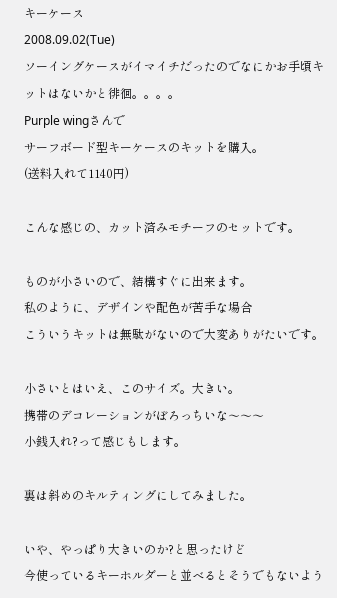キーケース
2008.09.02(Tue)
ソーイングケースがイマイチだったのでなにかお手頃キットはないかと徘徊。。。。
Purple wingさんで
サーフボード型キーケースのキットを購入。
(送料入れて1140円)

こんな感じの、カット済みモチーフのセットです。

ものが小さいので、結構すぐに出来ます。
私のように、デザインや配色が苦手な場合
こういうキットは無駄がないので大変ありがたいです。

小さいとはいえ、このサイズ。大きい。
携帯のデコレーションがぼろっちいな〜〜〜
小銭入れ?って感じもします。

裏は斜めのキルティングにしてみました。

いや、やっぱり大きいのか?と思ったけど
今使っているキーホルダーと並べるとそうでもないよう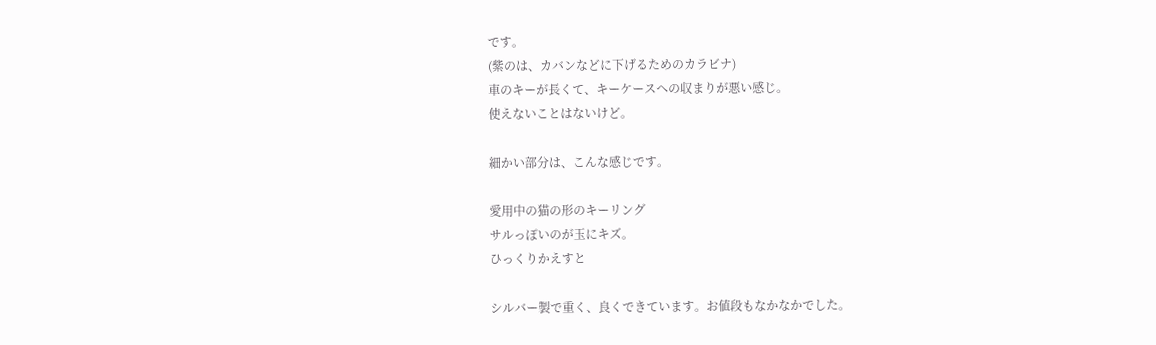です。
(紫のは、カバンなどに下げるためのカラビナ)
車のキーが長くて、キーケースへの収まりが悪い感じ。
使えないことはないけど。

細かい部分は、こんな感じです。

愛用中の猫の形のキーリング
サルっぽいのが玉にキズ。
ひっくりかえすと

シルバー製で重く、良くできています。お値段もなかなかでした。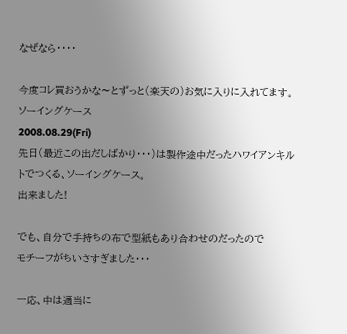なぜなら・・・・

今度コレ買おうかな〜とずっと(楽天の)お気に入りに入れてます。
ソーイングケース
2008.08.29(Fri)
先日(最近この出だしばかり・・・)は製作途中だったハワイアンキルトでつくる、ソーイングケース。
出来ました!

でも、自分で手持ちの布で型紙もあり合わせのだったので
モチーフがちいさすぎました・・・

一応、中は適当に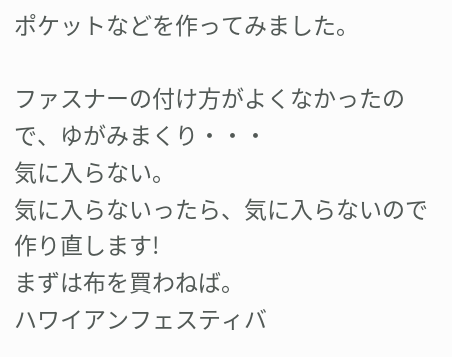ポケットなどを作ってみました。

ファスナーの付け方がよくなかったので、ゆがみまくり・・・
気に入らない。
気に入らないったら、気に入らないので
作り直します!
まずは布を買わねば。
ハワイアンフェスティバ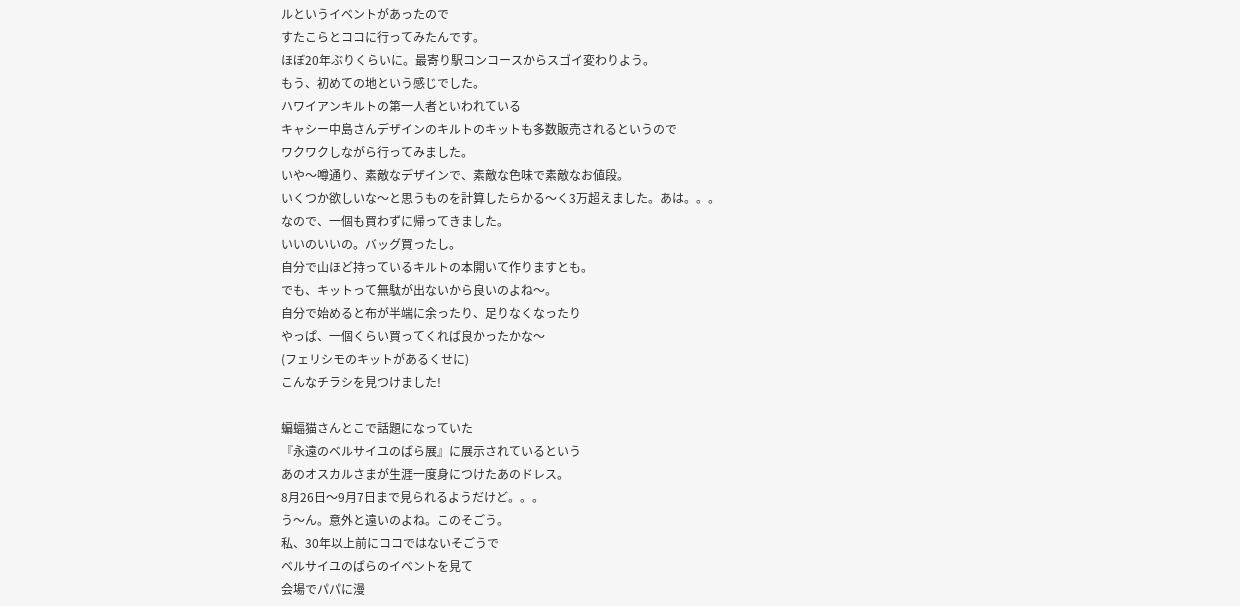ルというイベントがあったので
すたこらとココに行ってみたんです。
ほぼ20年ぶりくらいに。最寄り駅コンコースからスゴイ変わりよう。
もう、初めての地という感じでした。
ハワイアンキルトの第一人者といわれている
キャシー中島さんデザインのキルトのキットも多数販売されるというので
ワクワクしながら行ってみました。
いや〜噂通り、素敵なデザインで、素敵な色味で素敵なお値段。
いくつか欲しいな〜と思うものを計算したらかる〜く3万超えました。あは。。。
なので、一個も買わずに帰ってきました。
いいのいいの。バッグ買ったし。
自分で山ほど持っているキルトの本開いて作りますとも。
でも、キットって無駄が出ないから良いのよね〜。
自分で始めると布が半端に余ったり、足りなくなったり
やっぱ、一個くらい買ってくれば良かったかな〜
(フェリシモのキットがあるくせに)
こんなチラシを見つけました!

蝙蝠猫さんとこで話題になっていた
『永遠のベルサイユのばら展』に展示されているという
あのオスカルさまが生涯一度身につけたあのドレス。
8月26日〜9月7日まで見られるようだけど。。。
う〜ん。意外と遠いのよね。このそごう。
私、30年以上前にココではないそごうで
ベルサイユのばらのイベントを見て
会場でパパに漫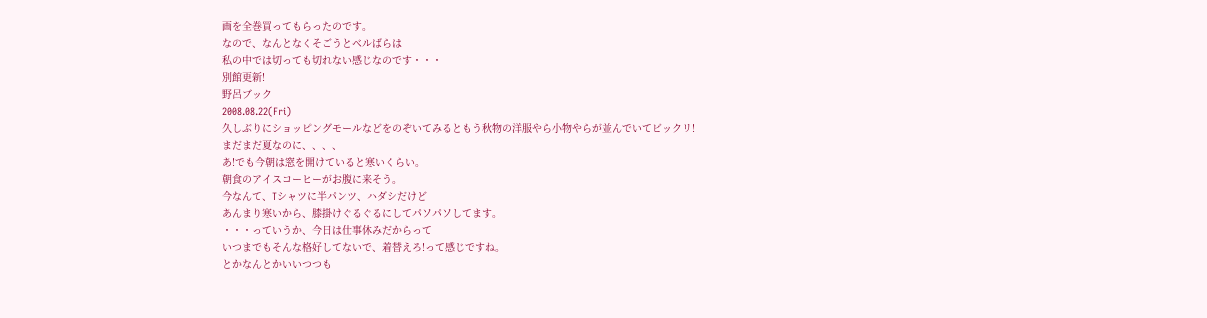画を全巻買ってもらったのです。
なので、なんとなくそごうとベルばらは
私の中では切っても切れない感じなのです・・・
別館更新!
野呂ブック
2008.08.22(Fri)
久しぶりにショッピングモールなどをのぞいてみるともう秋物の洋服やら小物やらが並んでいてビックリ!
まだまだ夏なのに、、、、
あ!でも今朝は窓を開けていると寒いくらい。
朝食のアイスコーヒーがお腹に来そう。
今なんて、Tシャツに半パンツ、ハダシだけど
あんまり寒いから、膝掛けぐるぐるにしてパソパソしてます。
・・・っていうか、今日は仕事休みだからって
いつまでもそんな格好してないで、着替えろ!って感じですね。
とかなんとかいいつつも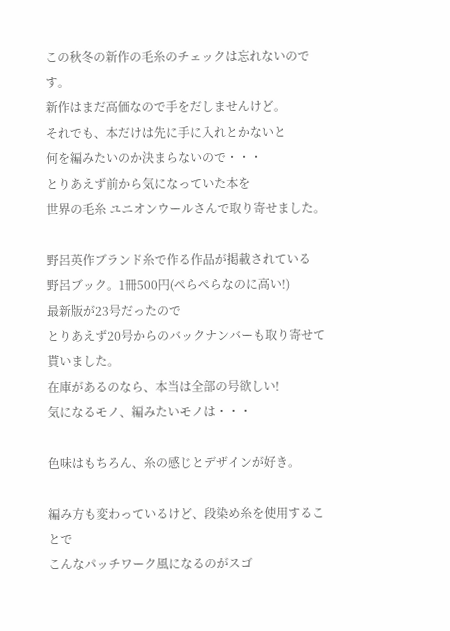この秋冬の新作の毛糸のチェックは忘れないのです。
新作はまだ高価なので手をだしませんけど。
それでも、本だけは先に手に入れとかないと
何を編みたいのか決まらないので・・・
とりあえず前から気になっていた本を
世界の毛糸 ユニオンウールさんで取り寄せました。

野呂英作ブランド糸で作る作品が掲載されている
野呂ブック。1冊500円(ぺらぺらなのに高い!)
最新版が23号だったので
とりあえず20号からのバックナンバーも取り寄せて貰いました。
在庫があるのなら、本当は全部の号欲しい!
気になるモノ、編みたいモノは・・・

色味はもちろん、糸の感じとデザインが好き。

編み方も変わっているけど、段染め糸を使用することで
こんなパッチワーク風になるのがスゴ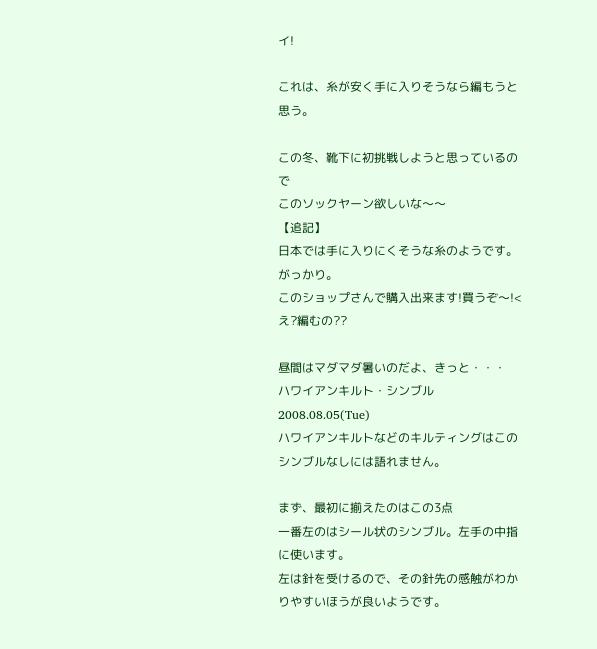イ!

これは、糸が安く手に入りそうなら編もうと思う。

この冬、靴下に初挑戦しようと思っているので
このソックヤーン欲しいな〜〜
【追記】
日本では手に入りにくそうな糸のようです。がっかり。
このショップさんで購入出来ます!買うぞ〜!<え?編むの??

昼間はマダマダ暑いのだよ、きっと・・・
ハワイアンキルト・シンブル
2008.08.05(Tue)
ハワイアンキルトなどのキルティングはこのシンブルなしには語れません。

まず、最初に揃えたのはこの3点
一番左のはシール状のシンブル。左手の中指に使います。
左は針を受けるので、その針先の感触がわかりやすいほうが良いようです。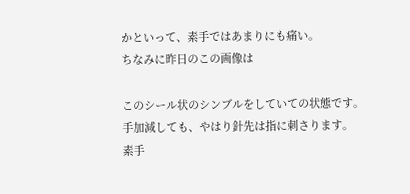かといって、素手ではあまりにも痛い。
ちなみに昨日のこの画像は

このシール状のシンブルをしていての状態です。
手加減しても、やはり針先は指に刺さります。
素手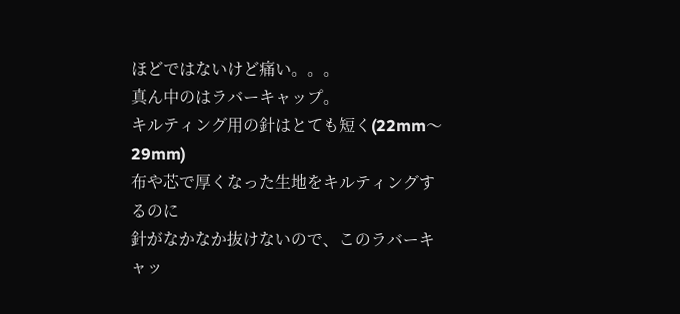ほどではないけど痛い。。。
真ん中のはラバーキャップ。
キルティング用の針はとても短く(22mm〜29mm)
布や芯で厚くなった生地をキルティングするのに
針がなかなか抜けないので、このラバーキャッ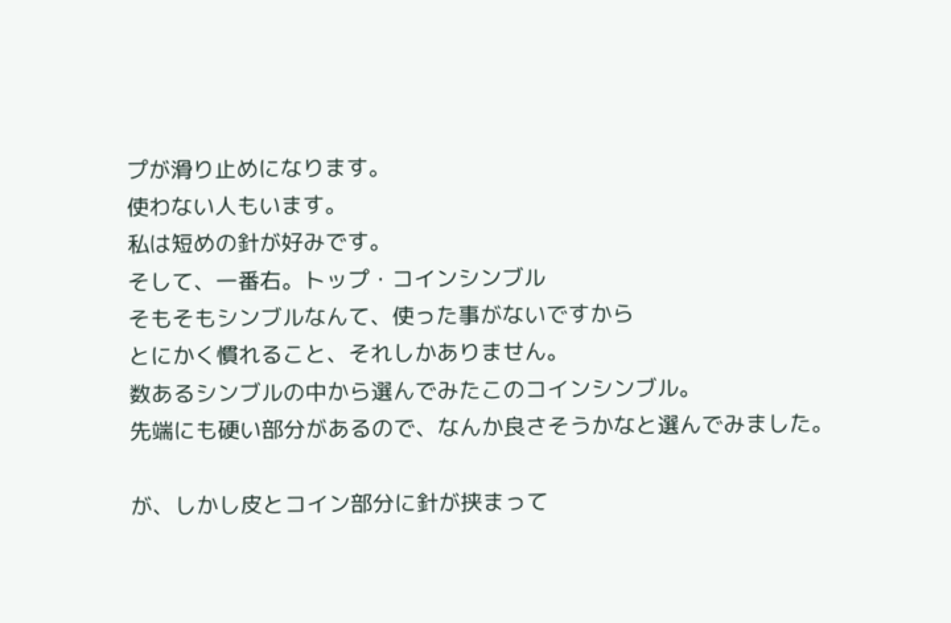プが滑り止めになります。
使わない人もいます。
私は短めの針が好みです。
そして、一番右。トップ・コインシンブル
そもそもシンブルなんて、使った事がないですから
とにかく慣れること、それしかありません。
数あるシンブルの中から選んでみたこのコインシンブル。
先端にも硬い部分があるので、なんか良さそうかなと選んでみました。

が、しかし皮とコイン部分に針が挟まって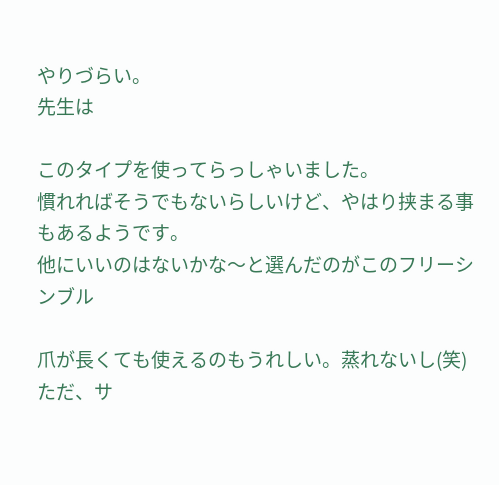やりづらい。
先生は

このタイプを使ってらっしゃいました。
慣れればそうでもないらしいけど、やはり挟まる事もあるようです。
他にいいのはないかな〜と選んだのがこのフリーシンブル

爪が長くても使えるのもうれしい。蒸れないし(笑)
ただ、サ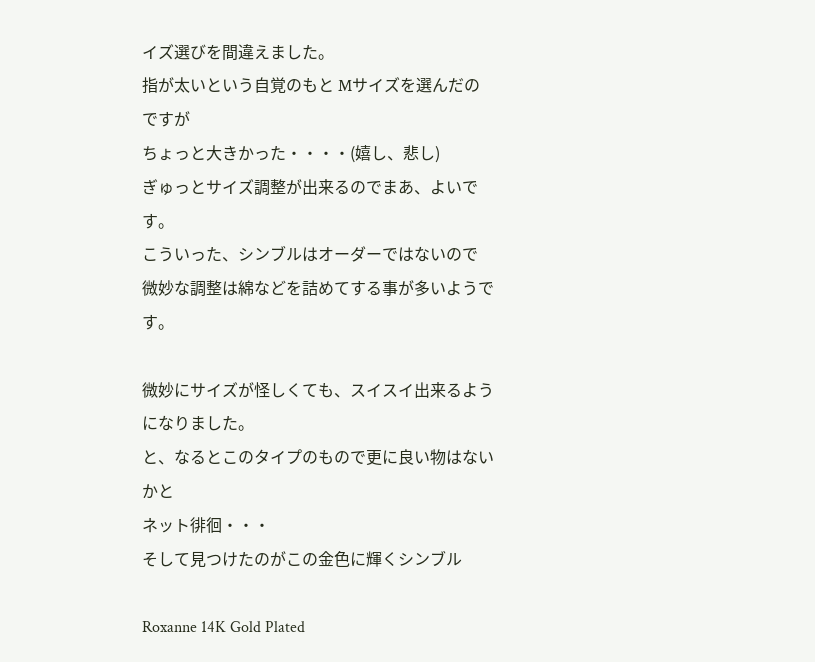イズ選びを間違えました。
指が太いという自覚のもと Mサイズを選んだのですが
ちょっと大きかった・・・・(嬉し、悲し)
ぎゅっとサイズ調整が出来るのでまあ、よいです。
こういった、シンブルはオーダーではないので
微妙な調整は綿などを詰めてする事が多いようです。

微妙にサイズが怪しくても、スイスイ出来るようになりました。
と、なるとこのタイプのもので更に良い物はないかと
ネット徘徊・・・
そして見つけたのがこの金色に輝くシンブル

Roxanne 14K Gold Plated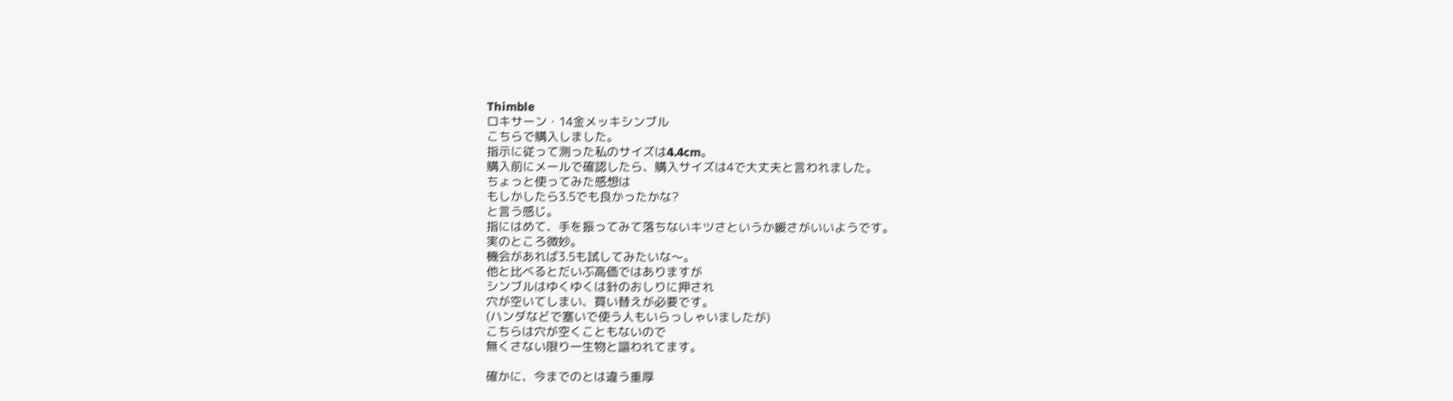Thimble
ロキサーン・14金メッキシンブル
こちらで購入しました。
指示に従って測った私のサイズは4.4cm。
購入前にメールで確認したら、購入サイズは4で大丈夫と言われました。
ちょっと使ってみた感想は
もしかしたら3.5でも良かったかな?
と言う感じ。
指にはめて、手を振ってみて落ちないキツさというか緩さがいいようです。
実のところ微妙。
機会があれば3.5も試してみたいな〜。
他と比べるとだいぶ高価ではありますが
シンブルはゆくゆくは針のおしりに押され
穴が空いてしまい、買い替えが必要です。
(ハンダなどで塞いで使う人もいらっしゃいましたが)
こちらは穴が空くこともないので
無くさない限り一生物と謳われてます。

確かに、今までのとは違う重厚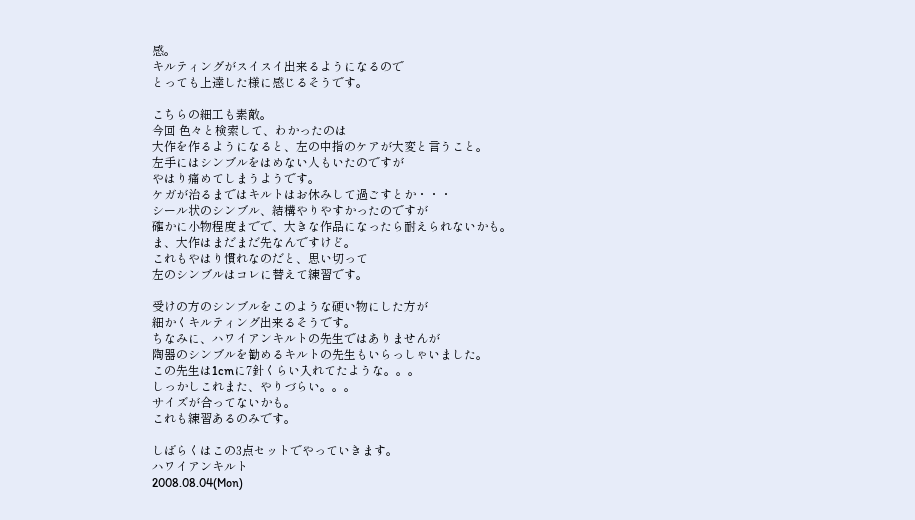感。
キルティングがスイスイ出来るようになるので
とっても上達した様に感じるそうです。

こちらの細工も素敵。
今回 色々と検索して、わかったのは
大作を作るようになると、左の中指のケアが大変と言うこと。
左手にはシンブルをはめない人もいたのですが
やはり痛めてしまうようです。
ケガが治るまではキルトはお休みして過ごすとか・・・
シール状のシンブル、結構やりやすかったのですが
確かに小物程度までで、大きな作品になったら耐えられないかも。
ま、大作はまだまだ先なんですけど。
これもやはり慣れなのだと、思い切って
左のシンブルはコレに替えて練習です。

受けの方のシンブルをこのような硬い物にした方が
細かくキルティング出来るそうです。
ちなみに、ハワイアンキルトの先生ではありませんが
陶器のシンブルを勧めるキルトの先生もいらっしゃいました。
この先生は1cmに7針くらい入れてたような。。。
しっかしこれまた、やりづらい。。。
サイズが合ってないかも。
これも練習あるのみです。

しばらくはこの3点セットでやっていきます。
ハワイアンキルト
2008.08.04(Mon)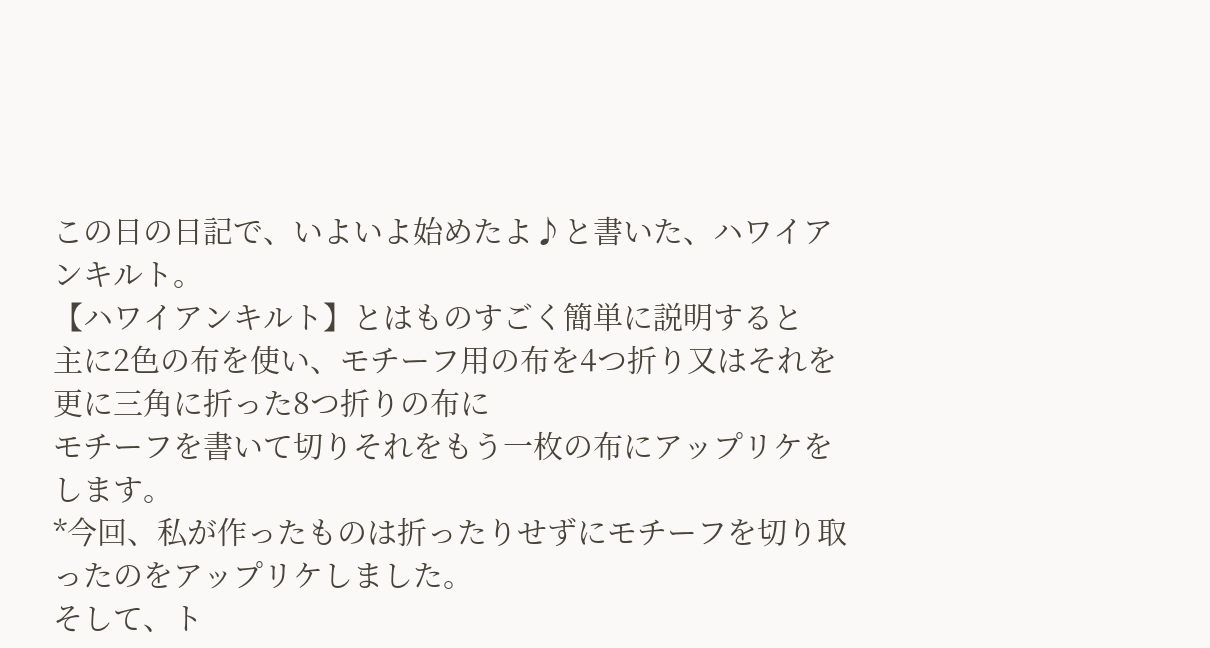この日の日記で、いよいよ始めたよ♪と書いた、ハワイアンキルト。
【ハワイアンキルト】とはものすごく簡単に説明すると
主に2色の布を使い、モチーフ用の布を4つ折り又はそれを更に三角に折った8つ折りの布に
モチーフを書いて切りそれをもう一枚の布にアップリケをします。
*今回、私が作ったものは折ったりせずにモチーフを切り取ったのをアップリケしました。
そして、ト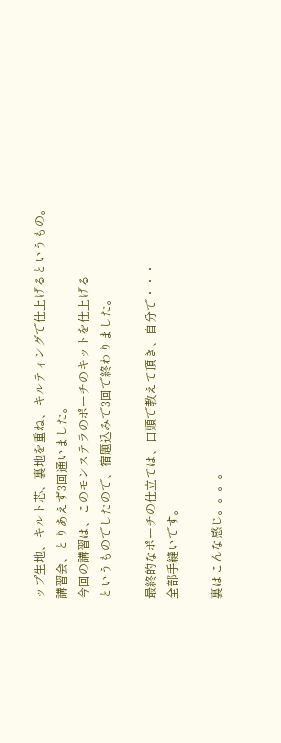ップ生地、キルト芯、裏地を重ね、キルティングで仕上げるというもの。
講習会、とりあえず3回通いました。
今回の講習は、このモンステラのポーチのキットを仕上げる
というものでしたので、宿題込みで3回で終わりました。

最終的なポーチの仕立ては、口頭で教えて頂き、自分で・・・
全部手縫いです。

裏はこんな感じ。。。。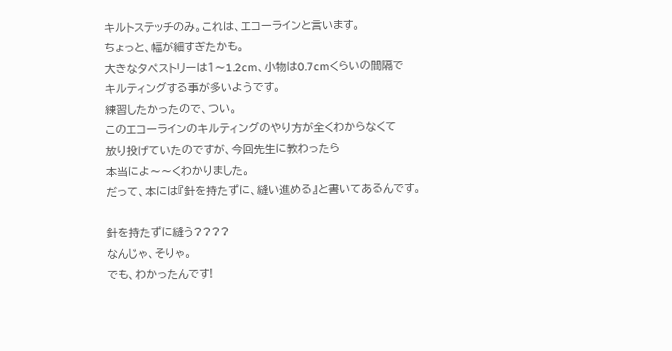キルトステッチのみ。これは、エコーラインと言います。
ちょっと、幅が細すぎたかも。
大きなタペストリーは1〜1.2cm、小物は0.7cmくらいの間隔で
キルティングする事が多いようです。
練習したかったので、つい。
このエコーラインのキルティングのやり方が全くわからなくて
放り投げていたのですが、今回先生に教わったら
本当によ〜〜くわかりました。
だって、本には『針を持たずに、縫い進める』と書いてあるんです。

針を持たずに縫う????
なんじゃ、そりゃ。
でも、わかったんです!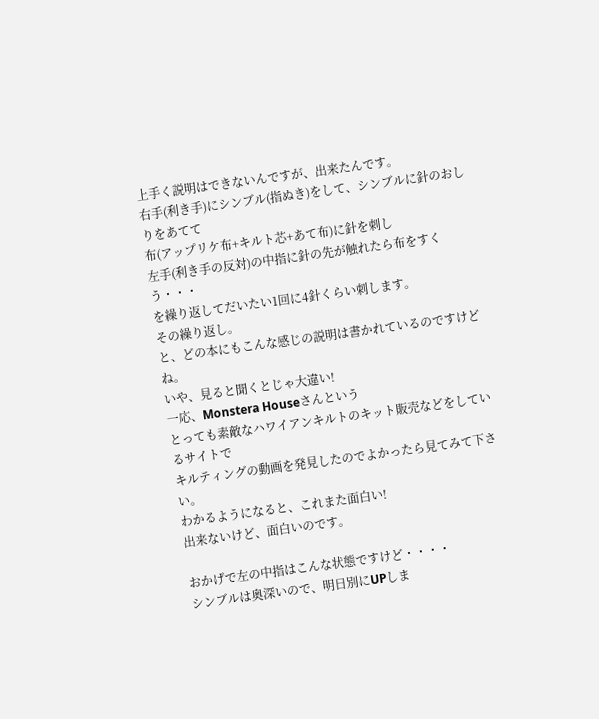上手く説明はできないんですが、出来たんです。
右手(利き手)にシンブル(指ぬき)をして、シンブルに針のおしりをあてて
布(アップリケ布+キルト芯+あて布)に針を刺し
左手(利き手の反対)の中指に針の先が触れたら布をすくう・・・
を繰り返してだいたい1回に4針くらい刺します。
その繰り返し。
と、どの本にもこんな感じの説明は書かれているのですけどね。
いや、見ると聞くとじゃ大違い!
一応、Monstera Houseさんという
とっても素敵なハワイアンキルトのキット販売などをしているサイトで
キルティングの動画を発見したのでよかったら見てみて下さい。
わかるようになると、これまた面白い!
出来ないけど、面白いのです。

おかげで左の中指はこんな状態ですけど・・・・
シンブルは奥深いので、明日別にUPしま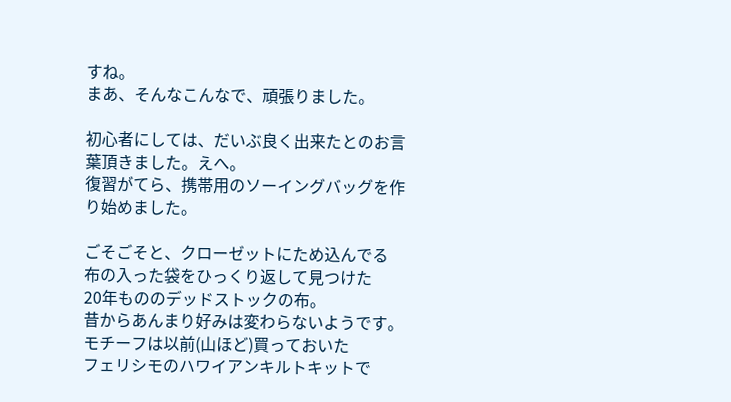すね。
まあ、そんなこんなで、頑張りました。

初心者にしては、だいぶ良く出来たとのお言葉頂きました。えへ。
復習がてら、携帯用のソーイングバッグを作り始めました。

ごそごそと、クローゼットにため込んでる
布の入った袋をひっくり返して見つけた
20年もののデッドストックの布。
昔からあんまり好みは変わらないようです。
モチーフは以前(山ほど)買っておいた
フェリシモのハワイアンキルトキットで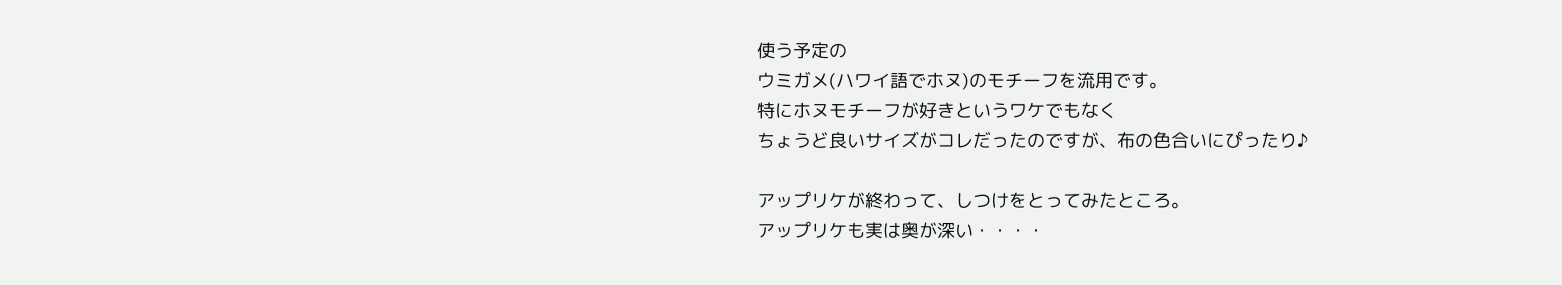使う予定の
ウミガメ(ハワイ語でホヌ)のモチーフを流用です。
特にホヌモチーフが好きというワケでもなく
ちょうど良いサイズがコレだったのですが、布の色合いにぴったり♪

アップリケが終わって、しつけをとってみたところ。
アップリケも実は奥が深い・・・・